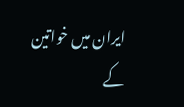ایران میں خواتین کے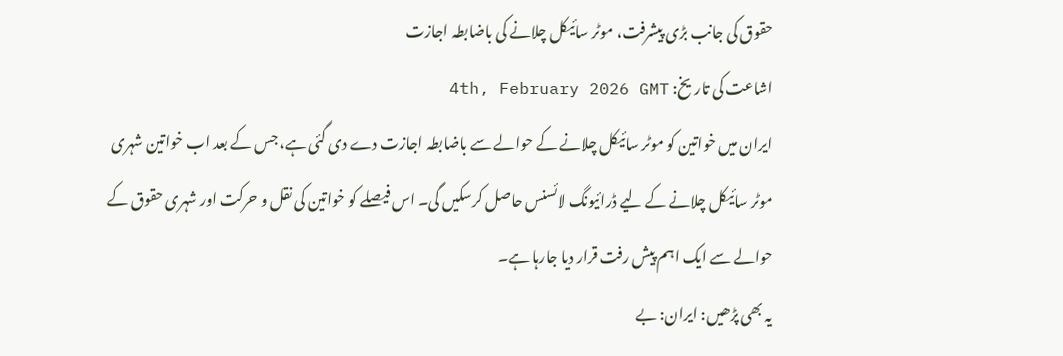حقوق کی جانب بڑی پیشرفت، موٹر سائیکل چلانے کی باضابطہ اجازت
اشاعت کی تاریخ: 4th, February 2026 GMT
ایران میں خواتین کو موٹر سائیکل چلانے کے حوالے سے باضابطہ اجازت دے دی گئی ہے، جس کے بعد اب خواتین شہری موٹر سائیکل چلانے کے لیے ڈرائیونگ لائسنس حاصل کرسکیں گی۔ اس فیصلے کو خواتین کی نقل و حرکت اور شہری حقوق کے حوالے سے ایک اہم پیش رفت قرار دیا جارہا ہے۔
یہ بھی پڑھیں: ایران: بے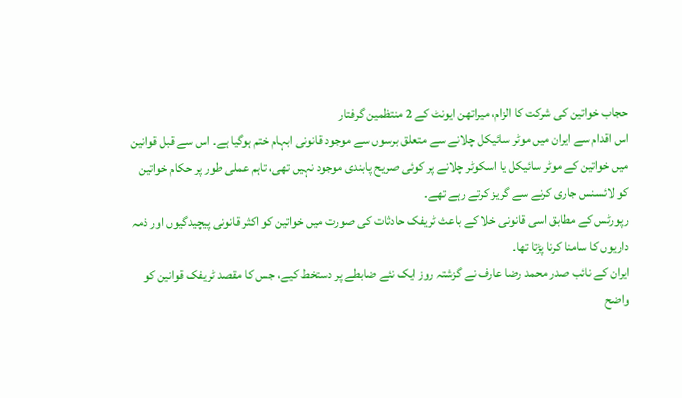حجاب خواتین کی شرکت کا الزام، میراتھن ایونٹ کے 2 منتظمین گرفتار
اس اقدام سے ایران میں موٹر سائیکل چلانے سے متعلق برسوں سے موجود قانونی ابہام ختم ہوگیا ہے۔ اس سے قبل قوانین میں خواتین کے موٹر سائیکل یا اسکوٹر چلانے پر کوئی صریح پابندی موجود نہیں تھی، تاہم عملی طور پر حکام خواتین کو لائسنس جاری کرنے سے گریز کرتے رہے تھے۔
رپورٹس کے مطابق اسی قانونی خلا کے باعث ٹریفک حادثات کی صورت میں خواتین کو اکثر قانونی پیچیدگیوں اور ذمہ داریوں کا سامنا کرنا پڑتا تھا۔
ایران کے نائب صدر محمد رضا عارف نے گزشتہ روز ایک نئے ضابطے پر دستخط کیے، جس کا مقصد ٹریفک قوانین کو واضح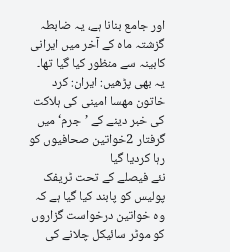اور جامع بنانا ہے، یہ ضابطہ گزشتہ ماہ کے آخر میں ایرانی کابینہ سے منظور کیا گیا تھا۔
یہ بھی پڑھیں: ایران: کرد خاتون مھسا امینی کی ہلاکت کی خبر دینے کے ’جرم‘ میں گرفتار 2خواتین صحافیوں کو رہا کردیا گیا
نئے فیصلے کے تحت ٹریفک پولیس کو پابند کیا گیا ہے کہ وہ خواتین درخواست گزاروں کو موٹر سائیکل چلانے کی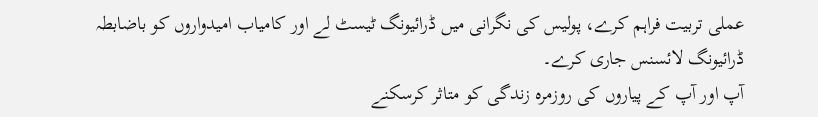عملی تربیت فراہم کرے، پولیس کی نگرانی میں ڈرائیونگ ٹیسٹ لے اور کامیاب امیدواروں کو باضابطہ ڈرائیونگ لائسنس جاری کرے۔
آپ اور آپ کے پیاروں کی روزمرہ زندگی کو متاثر کرسکنے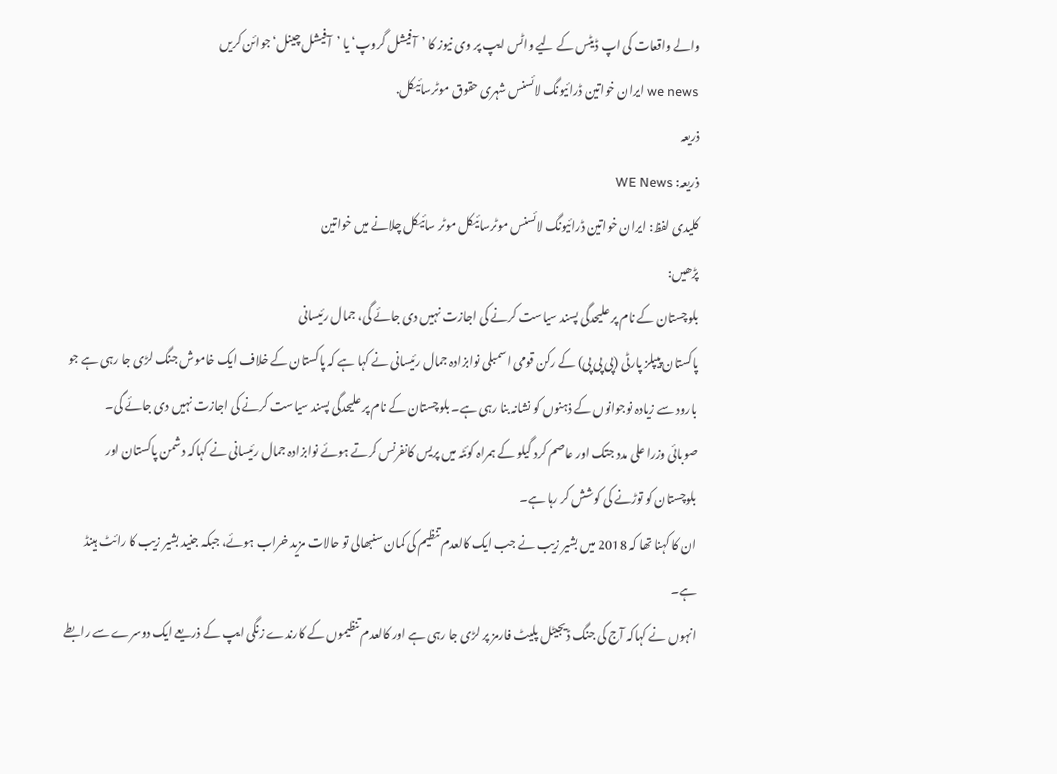والے واقعات کی اپ ڈیٹس کے لیے واٹس ایپ پر وی نیوز کا ’آفیشل گروپ‘ یا ’آفیشل چینل‘ جوائن کریں
we news ایران خواتین ڈرائیونگ لائسنس شہری حقوق موٹرسائیکل.
ذریعہ
ذریعہ: WE News
کلیدی لفظ: ایران خواتین ڈرائیونگ لائسنس موٹرسائیکل موٹر سائیکل چلانے میں خواتین
پڑھیں:
بلوچستان کے نام پر علیحدگی پسند سیاست کرنے کی اجازت نہیں دی جائے گی، جمال رئیسانی
پاکستان پیپلز پارٹی (پی پی پی) کے رکن قومی اسمبلی نوابزادہ جمال رئیسانی نے کہا ہے کہ پاکستان کے خلاف ایک خاموش جنگ لڑی جا رہی ہے جو بارود سے زیادہ نوجوانوں کے ذہنوں کو نشانہ بنا رہی ہے۔ بلوچستان کے نام پر علیحدگی پسند سیاست کرنے کی اجازت نہیں دی جائے گی۔
صوبائی وزرا علی مدد جتک اور عاصم کرد گیلو کے ہمراہ کوئٹہ میں پریس کانفرنس کرتے ہوئے نوابزادہ جمال رئیسانی نے کہاکہ دشمن پاکستان اور بلوچستان کو توڑنے کی کوشش کر رہا ہے۔
ان کا کہنا تھا کہ 2018 میں بشیر زیب نے جب ایک کالعدم تنظیم کی کمان سنبھالی تو حالات مزید خراب ہوئے، جبکہ جنید بشیر زیب کا رائٹ ہینڈ ہے۔
انہوں نے کہاکہ آج کی جنگ ڈیجیٹل پلیٹ فارمز پر لڑی جا رہی ہے اور کالعدم تنظیموں کے کارندے زنگی ایپ کے ذریعے ایک دوسرے سے رابطے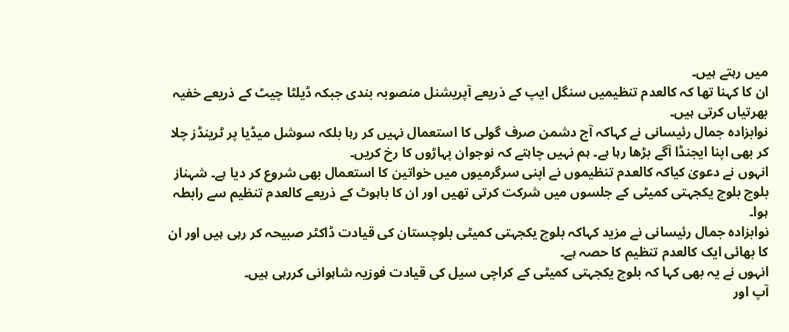میں رہتے ہیں۔
ان کا کہنا تھا کہ کالعدم تنظیمیں سنگل ایپ کے ذریعے آپریشنل منصوبہ بندی جبکہ ڈیلٹا چیٹ کے ذریعے خفیہ بھرتیاں کرتی ہیں۔
نوابزادہ جمال رئیسانی نے کہاکہ آج دشمن صرف گولی کا استعمال نہیں کر رہا بلکہ سوشل میڈیا پر ٹرینڈز چلا کر بھی اپنا ایجنڈا آگے بڑھا رہا ہے۔ ہم نہیں چاہتے کہ نوجوان پہاڑوں کا رخ کریں۔
انہوں نے دعویٰ کیاکہ کالعدم تنظیموں نے اپنی سرگرمیوں میں خواتین کا استعمال بھی شروع کر دیا ہے۔ شہناز بلوچ بلوچ یکجہتی کمیٹی کے جلسوں میں شرکت کرتی تھیں اور ان کا باہوٹ کے ذریعے کالعدم تنظیم سے رابطہ ہوا۔
نوابزادہ جمال رئیسانی نے مزید کہاکہ بلوچ یکجہتی کمیٹی بلوچستان کی قیادت ڈاکٹر صبیحہ کر رہی ہیں اور ان کا بھائی ایک کالعدم تنظیم کا حصہ ہے۔
انہوں نے یہ بھی کہا کہ بلوچ یکجہتی کمیٹی کے کراچی سیل کی قیادت فوزیہ شاہوانی کررہی ہیں۔
آپ اور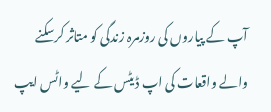آپ کے پیاروں کی روزمرہ زندگی کو متاثر کرسکنے والے واقعات کی اپ ڈیٹس کے لیے واٹس ایپ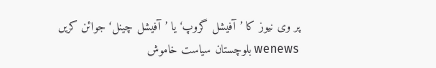پر وی نیوز کا ’آفیشل گروپ‘ یا ’آفیشل چینل‘ جوائن کریں
wenews بلوچستان سیاست خاموش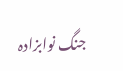جنگ نوابزادہ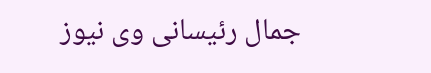جمال رئیسانی وی نیوز